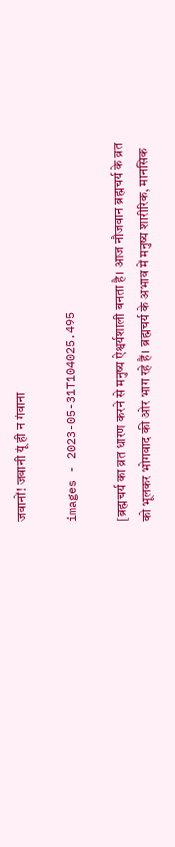जवानों! जवानी यूं ही न गंवाना

images - 2023-05-31T104025.495

[ब्रह्मचर्य का व्रत धारण करने से मनुष्य ऐश्वर्यशाली बनता है। आज नौजवान ब्रह्मचर्य के व्रत को भूलकर भोगवाद की ओर भाग रहे हैं। ब्रह्मचर्य के अभाव में मनुष्य शारीरिक, मानसिक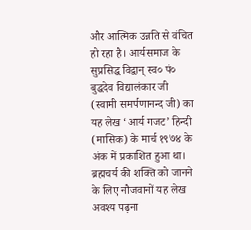और आत्मिक उन्नति से वंचित हो रहा है। आर्यसमाज के सुप्रसिद्ध विद्वान् स्व० पं० बुद्धदेव विद्यालंकार जी (स्वामी समर्पणानन्द जी) का यह लेख ‘आर्य गजट’ हिन्दी (मासिक) के मार्च १९७४ के अंक में प्रकाशित हुआ था। ब्रह्मचर्य की शक्ति को जानने के लिए नौजवानों यह लेख अवश्य पढ़ना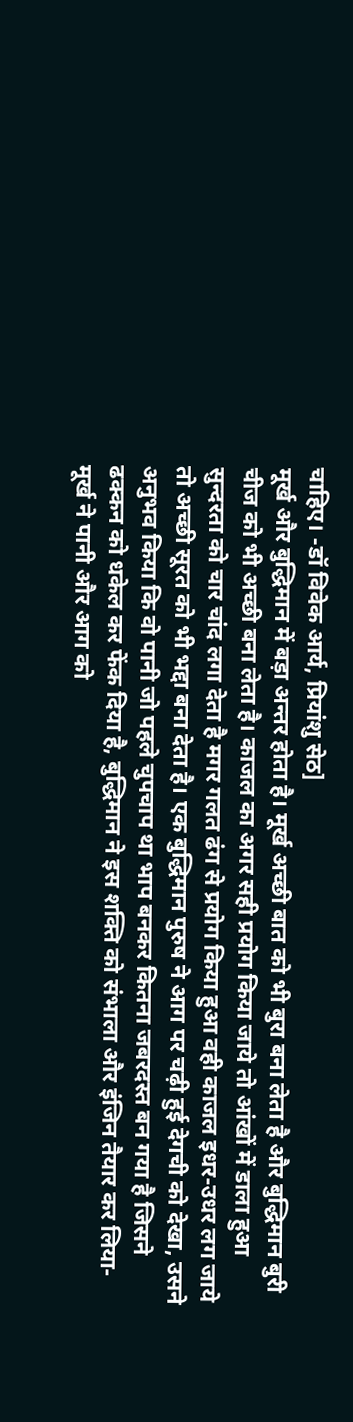चाहिए। -डॉ विवेक आर्य, प्रियांशु सेठ]
मूर्ख और बुद्धिमान में बड़ा अन्तर होता है। मूर्ख अच्छी बात को भी बुरा बना लेता है और बुद्धिमान बुरी चीज को भी अच्छी बना लेता है। काजल का अगर सही प्रयोग किया जाये तो आंखों में डाला हुआ सुन्दरता को चार चांद लगा देता है मगर गलत ढंग से प्रयोग किया हुआ वही काजल इधर-उधर लग जाये तो अच्छी सूरत को भी भद्दा बना देता है। एक बुद्धिमान पुरुष ने आग पर चढ़ी हुई देगची को देखा, उसने अनुभव किया कि वो पानी जो पहले चुपचाप था भाप बनकर कितना जबरदस्त बन गया है जिसने ढक्कन को धकेल कर फेंक दिया है, बुद्धिमान ने इस शक्ति को संभाला और इंजिन तैयार कर लिया- मूर्ख ने पानी और आग को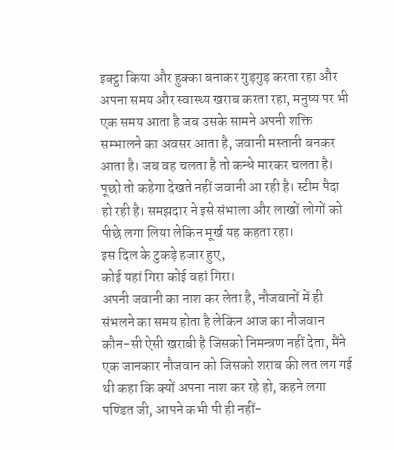इक्ट्ठा किया और हुक्का बनाकर गुड़गुड़ करता रहा और अपना समय और स्वास्थ्य खराब करता रहा, मनुष्य पर भी एक समय आता है जब उसके सामने अपनी शक्ति सम्भालने का अवसर आता है, जवानी मस्तानी बनकर आता है। जब वह चलता है तो कन्धे मारकर चलता है। पूछो तो कहेगा देखते नहीं जवानी आ रही है। स्टीम पैदा हो रही है। समझदार ने इसे संभाला और लाखों लोगों को पीछे लगा लिया लेकिन मूर्ख यह कहता रहा।
इस दिल के टुकड़े हजार हुए,
कोई यहां गिरा कोई वहां गिरा।
अपनी जवानी का नाश कर लेता है, नौजवानों में ही संभलने का समय होता है लेकिन आज का नौजवान कौन-सी ऐसी खराबी है जिसको निमन्त्रण नहीं देता, मैंने एक जानकार नौजवान को जिसको शराब की लत लग गई थी कहा कि क्यों अपना नाश कर रहे हो, कहने लगा पण्डित जी, आपने कभी पी ही नहीं-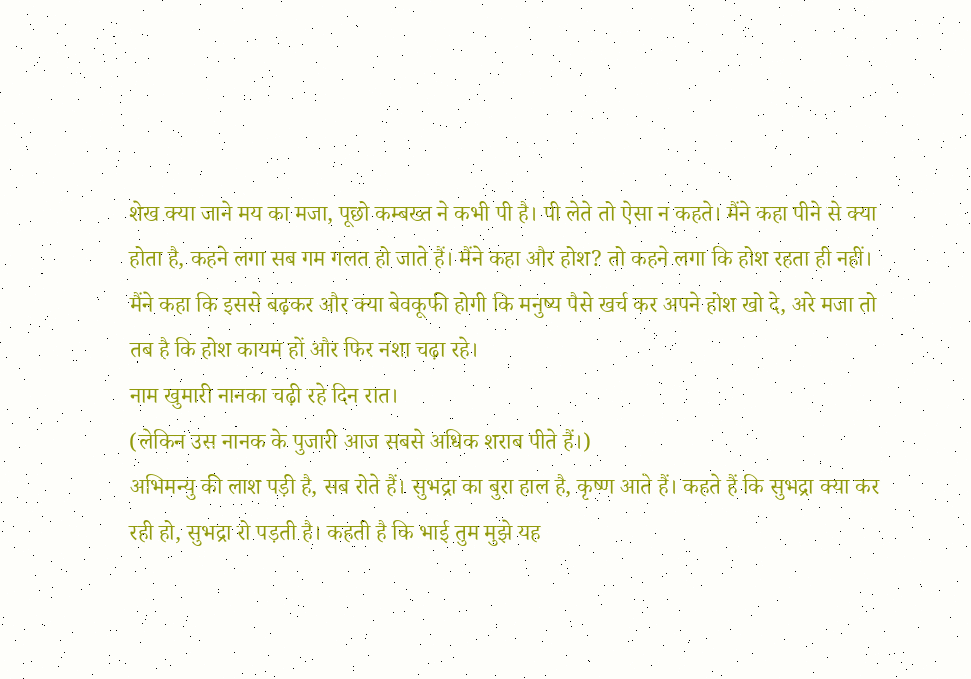शेख क्या जाने मय का मजा, पूछो कम्बख्त ने कभी पी है। पी लेते तो ऐसा न कहते। मैंने कहा पीने से क्या होता है, कहने लगा सब गम गलत हो जाते हैं। मैंने कहा और होश? तो कहने लगा कि होश रहता ही नहीं। मैंने कहा कि इससे बढ़कर और क्या बेवकूफी होगी कि मनुष्य पैसे खर्च कर अपने होश खो दे, अरे मजा तो तब है कि होश कायम हों और फिर नशा चढ़ा रहे।
नाम खुमारी नानका चढ़ी रहे दिन रात।
(लेकिन उस नानक के पुजारी आज सबसे अधिक शराब पीते हैं।)
अभिमन्यु की लाश पड़ी है, सब रोते हैं। सुभद्रा का बुरा हाल है, कृष्ण आते हैं। कहते हैं कि सुभद्रा क्या कर रही हो, सुभद्रा रो पड़ती है। कहती है कि भाई तुम मुझे यह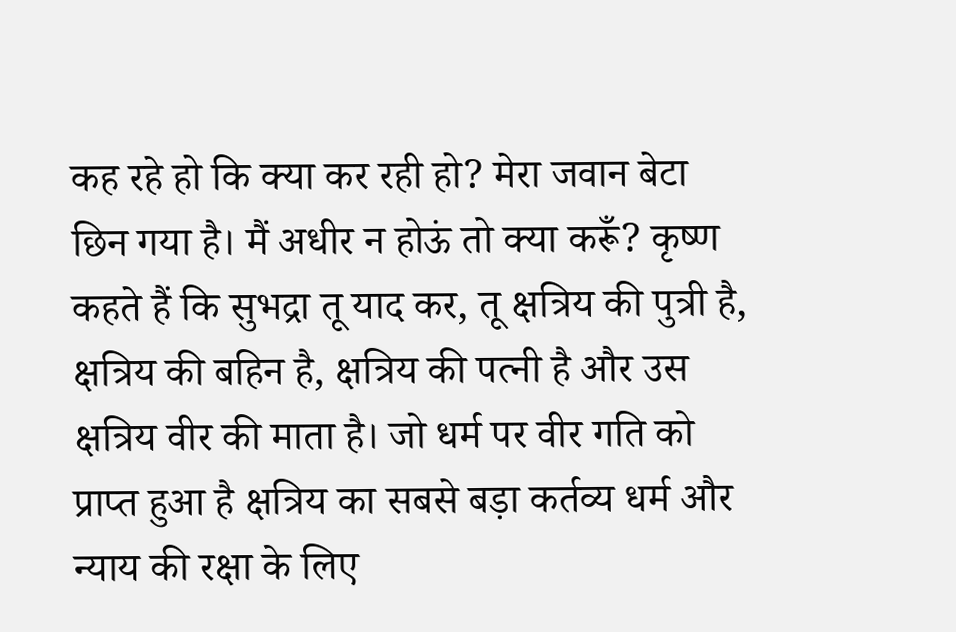कह रहे हो कि क्या कर रही हो? मेरा जवान बेटा छिन गया है। मैं अधीर न होऊं तो क्या करूँ? कृष्ण कहते हैं कि सुभद्रा तू याद कर, तू क्षत्रिय की पुत्री है, क्षत्रिय की बहिन है, क्षत्रिय की पत्नी है और उस क्षत्रिय वीर की माता है। जो धर्म पर वीर गति को प्राप्त हुआ है क्षत्रिय का सबसे बड़ा कर्तव्य धर्म और न्याय की रक्षा के लिए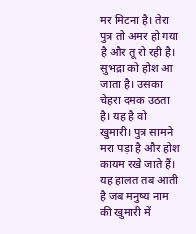मर मिटना है। तेरा पुत्र तो अमर हो गया है और तू रो रही है। सुभद्रा को होश आ जाता है। उसका चेहरा दमक उठता है। यह है वो खुमारी। पुत्र सामने मरा पड़ा है और होश कायम रखे जाते हैं। यह हालत तब आती है जब मनुष्य नाम की खुमारी में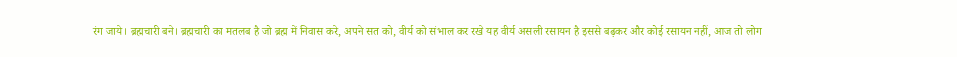रंग जाये। ब्रह्मचारी बने। ब्रह्मचारी का मतलब है जो ब्रह्म में निवास करे, अपने सत को, वीर्य को संभाल कर रखे यह वीर्य असली रसायन है इससे बढ़कर और कोई रसायन नहीं, आज तो लोग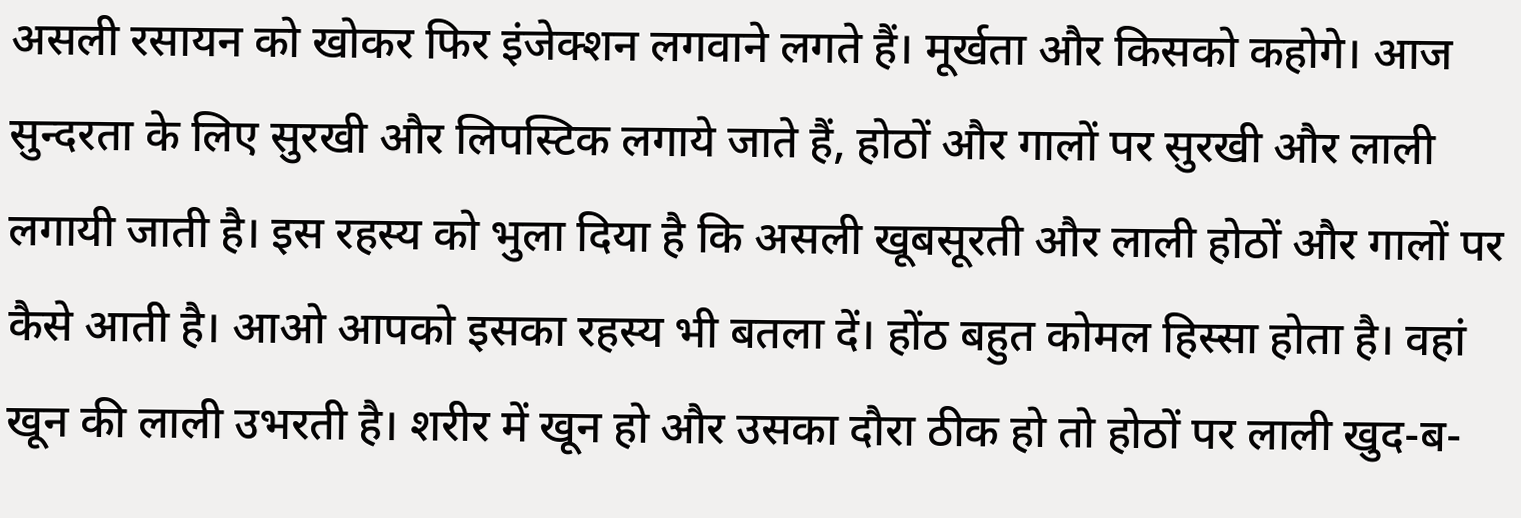असली रसायन को खोकर फिर इंजेक्शन लगवाने लगते हैं। मूर्खता और किसको कहोगे। आज सुन्दरता के लिए सुरखी और लिपस्टिक लगाये जाते हैं, होठों और गालों पर सुरखी और लाली लगायी जाती है। इस रहस्य को भुला दिया है कि असली खूबसूरती और लाली होठों और गालों पर कैसे आती है। आओ आपको इसका रहस्य भी बतला दें। होंठ बहुत कोमल हिस्सा होता है। वहां खून की लाली उभरती है। शरीर में खून हो और उसका दौरा ठीक हो तो होठों पर लाली खुद-ब-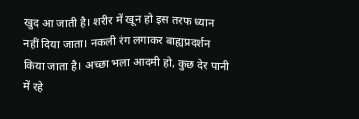खुद आ जाती है। शरीर में खून हो इस तरफ ध्यान नहीं दिया जाता। नकली रंग लगाकर बाह्यप्रदर्शन किया जाता है। अच्छा भला आदमी हो, कुछ देर पानी में रहे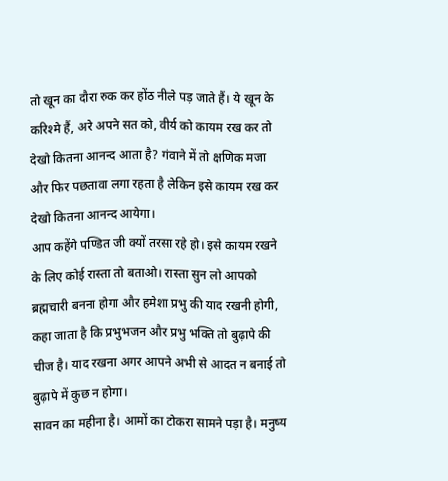तो खून का दौरा रुक कर होंठ नीले पड़ जाते हैं। ये खून के करिश्मे हैं, अरे अपने सत को, वीर्य को कायम रख कर तो देखो कितना आनन्द आता है? गंवाने में तो क्षणिक मजा और फिर पछतावा लगा रहता है लेकिन इसे कायम रख कर देखो कितना आनन्द आयेगा।
आप कहेंगे पण्डित जी क्यों तरसा रहे हो। इसे कायम रखने के लिए कोई रास्ता तो बताओ। रास्ता सुन लो आपको ब्रह्मचारी बनना होगा और हमेशा प्रभु की याद रखनी होगी, कहा जाता है कि प्रभुभजन और प्रभु भक्ति तो बुढ़ापे की चीज है। याद रखना अगर आपने अभी से आदत न बनाई तो बुढ़ापे में कुछ न होगा।
सावन का महीना है। आमों का टोकरा सामने पड़ा है। मनुष्य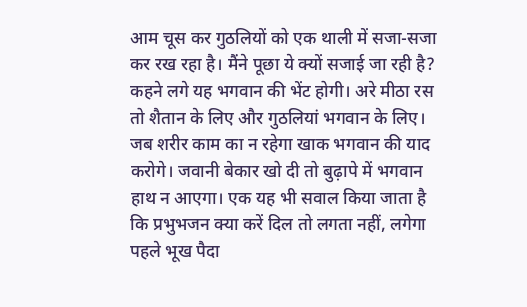आम चूस कर गुठलियों को एक थाली में सजा-सजा कर रख रहा है। मैंने पूछा ये क्यों सजाई जा रही है? कहने लगे यह भगवान की भेंट होगी। अरे मीठा रस तो शैतान के लिए और गुठलियां भगवान के लिए। जब शरीर काम का न रहेगा खाक भगवान की याद करोगे। जवानी बेकार खो दी तो बुढ़ापे में भगवान हाथ न आएगा। एक यह भी सवाल किया जाता है कि प्रभुभजन क्या करें दिल तो लगता नहीं, लगेगा पहले भूख पैदा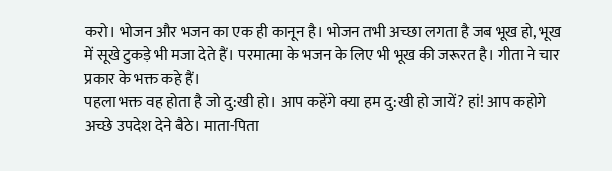करो। भोजन और भजन का एक ही कानून है। भोजन तभी अच्छा लगता है जब भूख हो, भूख में सूखे टुकड़े भी मजा देते हैं। परमात्मा के भजन के लिए भी भूख की जरूरत है। गीता ने चार प्रकार के भक्त कहे हैं।
पहला भक्त वह होता है जो दु:खी हो। आप कहेंगे क्या हम दु:खी हो जायें? हां! आप कहोगे अच्छे उपदेश देने बैठे। माता-पिता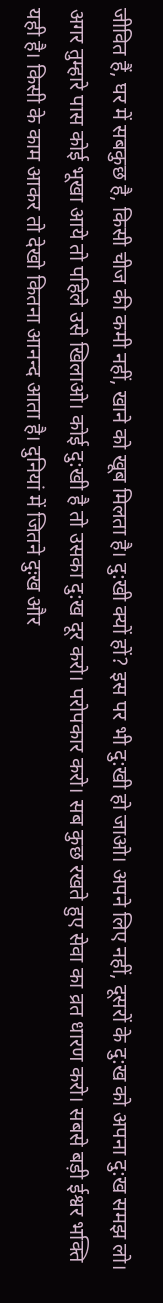जीवित हैं, घर में सबकुछ है, किसी चीज की कमी नहीं, खाने को खूब मिलता है। दु:खी क्यों हों? इस पर भी दु:खी हो जाओ। अपने लिए नहीं, दूसरों के दु:ख को अपना दु:ख समझ लो। अगर तुम्हारे पास कोई भूखा आये तो पहिले उसे खिलाओ। कोई दु:खी है तो उसका दु:ख दूर करो। परोपकार करो। सब कुछ रखते हुए सेवा का व्रत धारण करो। सबसे बड़ी ईश्वर भक्ति यही है। किसी के काम आकर तो देखो कितना आनन्द आता है। दुनियां में जितने दुःख और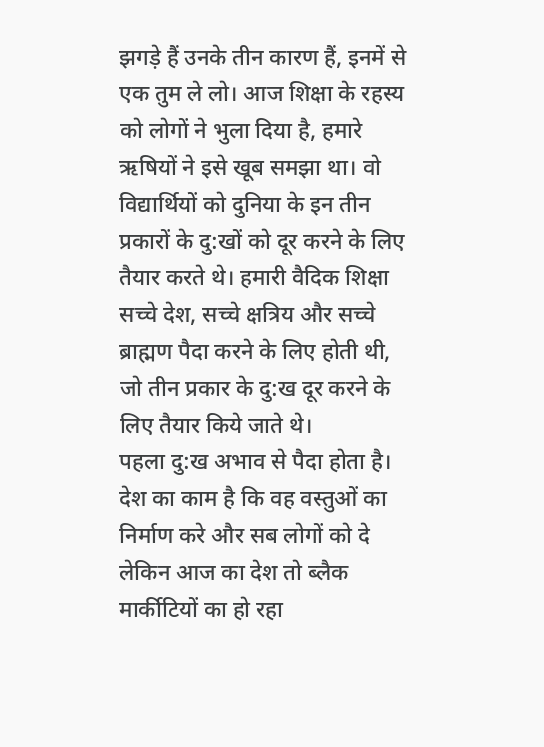झगड़े हैं उनके तीन कारण हैं, इनमें से एक तुम ले लो। आज शिक्षा के रहस्य को लोगों ने भुला दिया है, हमारे ऋषियों ने इसे खूब समझा था। वो विद्यार्थियों को दुनिया के इन तीन प्रकारों के दु:खों को दूर करने के लिए तैयार करते थे। हमारी वैदिक शिक्षा सच्चे देश, सच्चे क्षत्रिय और सच्चे ब्राह्मण पैदा करने के लिए होती थी, जो तीन प्रकार के दु:ख दूर करने के लिए तैयार किये जाते थे।
पहला दु:ख अभाव से पैदा होता है। देश का काम है कि वह वस्तुओं का निर्माण करे और सब लोगों को दे लेकिन आज का देश तो ब्लैक मार्कीटियों का हो रहा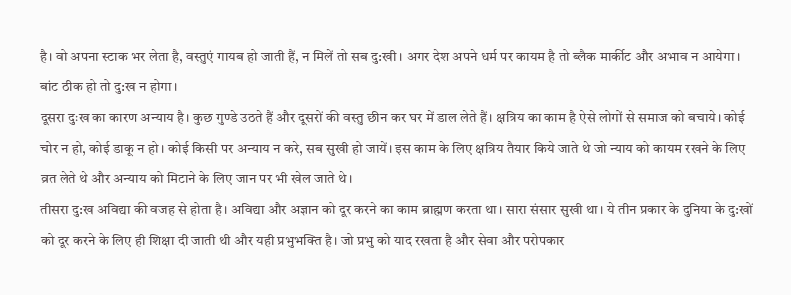है। वो अपना स्टाक भर लेता है, वस्तुएं गायब हो जाती हैं, न मिलें तो सब दु:खी। अगर देश अपने धर्म पर कायम है तो ब्लैक मार्कीट और अभाव न आयेगा। बांट ठीक हो तो दु:ख न होगा।
दूसरा दुःख का कारण अन्याय है। कुछ गुण्डे उठते हैं और दूसरों की वस्तु छीन कर घर में डाल लेते हैं। क्षत्रिय का काम है ऐसे लोगों से समाज को बचाये। कोई चोर न हो, कोई डाकू न हो। कोई किसी पर अन्याय न करे, सब सुखी हो जायें। इस काम के लिए क्षत्रिय तैयार किये जाते थे जो न्याय को कायम रखने के लिए व्रत लेते थे और अन्याय को मिटाने के लिए जान पर भी खेल जाते थे।
तीसरा दु:ख अविद्या की वजह से होता है। अविद्या और अज्ञान को दूर करने का काम ब्राह्मण करता था। सारा संसार सुखी था। ये तीन प्रकार के दुनिया के दु:खों को दूर करने के लिए ही शिक्षा दी जाती थी और यही प्रभुभक्ति है। जो प्रभु को याद रखता है और सेवा और परोपकार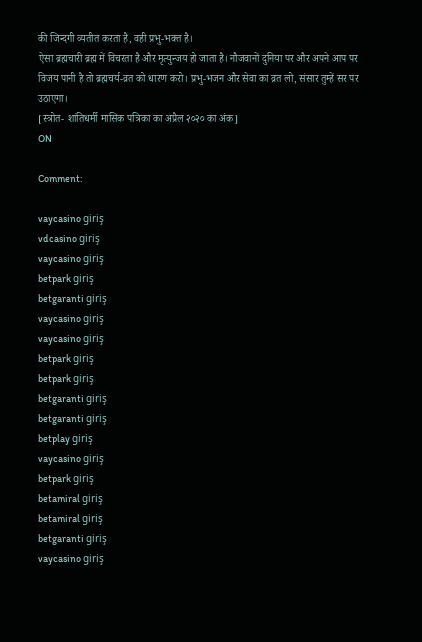की जिन्दगी व्यतीत करता है, वही प्रभु-भक्त है।
ऐसा ब्रह्मचारी ब्रह्म में विचरता है और मृत्युन्जय हो जाता है। नौजवानों दुनिया पर और अपने आप पर विजय पानी है तो ब्रह्मचर्य-व्रत को धारण करो। प्रभु-भजन और सेवा का व्रत लो, संसार तुम्हें सर पर उठाएगा।
[स्त्रोत- शांतिधर्मी मासिक पत्रिका का अप्रैल २०२० का अंक]
ON

Comment:

vaycasino giriş
vdcasino giriş
vaycasino giriş
betpark giriş
betgaranti giriş
vaycasino giriş
vaycasino giriş
betpark giriş
betpark giriş
betgaranti giriş
betgaranti giriş
betplay giriş
vaycasino giriş
betpark giriş
betamiral giriş
betamiral giriş
betgaranti giriş
vaycasino giriş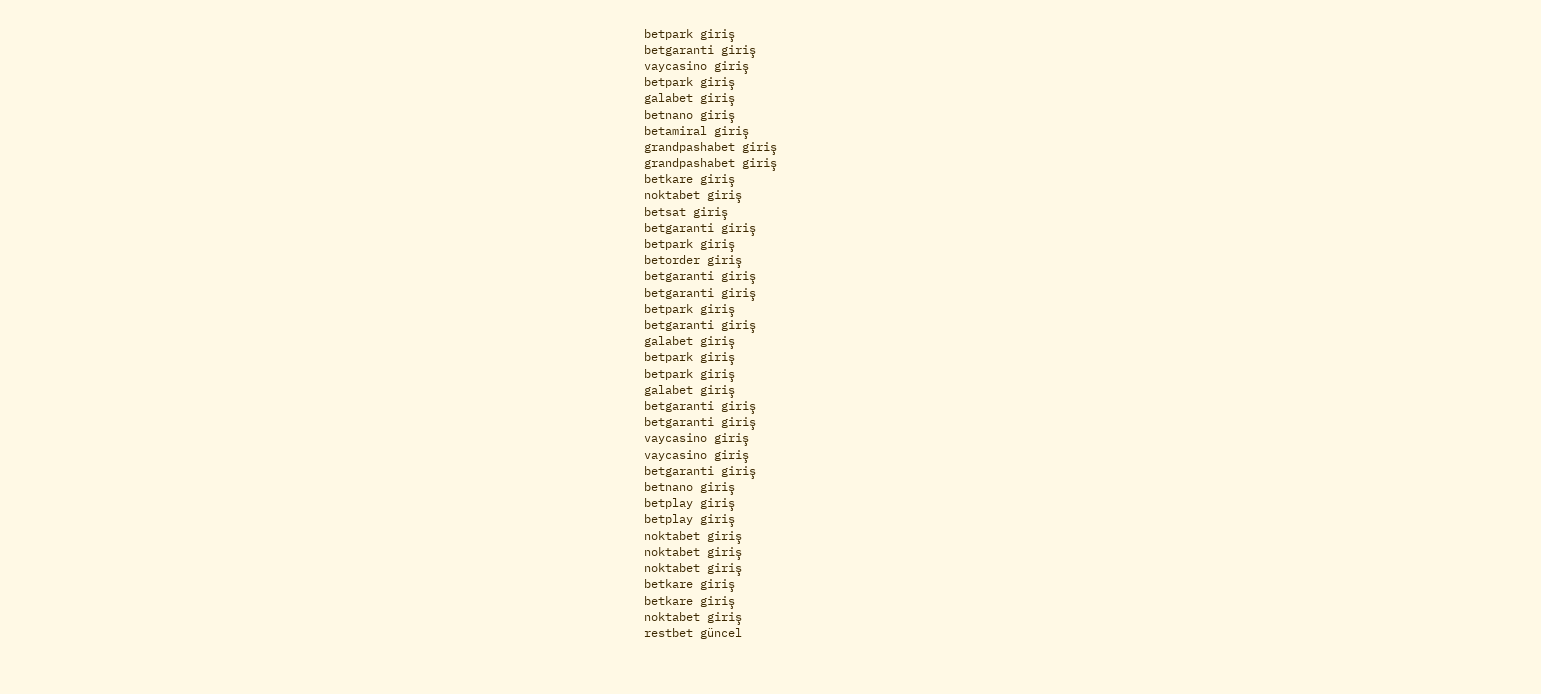betpark giriş
betgaranti giriş
vaycasino giriş
betpark giriş
galabet giriş
betnano giriş
betamiral giriş
grandpashabet giriş
grandpashabet giriş
betkare giriş
noktabet giriş
betsat giriş
betgaranti giriş
betpark giriş
betorder giriş
betgaranti giriş
betgaranti giriş
betpark giriş
betgaranti giriş
galabet giriş
betpark giriş
betpark giriş
galabet giriş
betgaranti giriş
betgaranti giriş
vaycasino giriş
vaycasino giriş
betgaranti giriş
betnano giriş
betplay giriş
betplay giriş
noktabet giriş
noktabet giriş
noktabet giriş
betkare giriş
betkare giriş
noktabet giriş
restbet güncel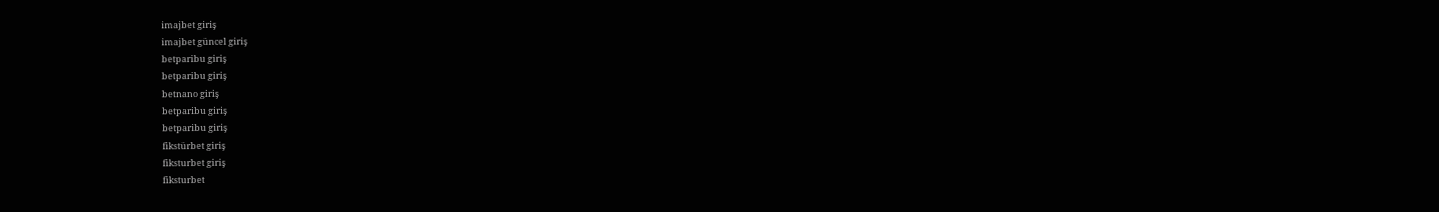imajbet giriş
imajbet güncel giriş
betparibu giriş
betparibu giriş
betnano giriş
betparibu giriş
betparibu giriş
fikstürbet giriş
fiksturbet giriş
fiksturbet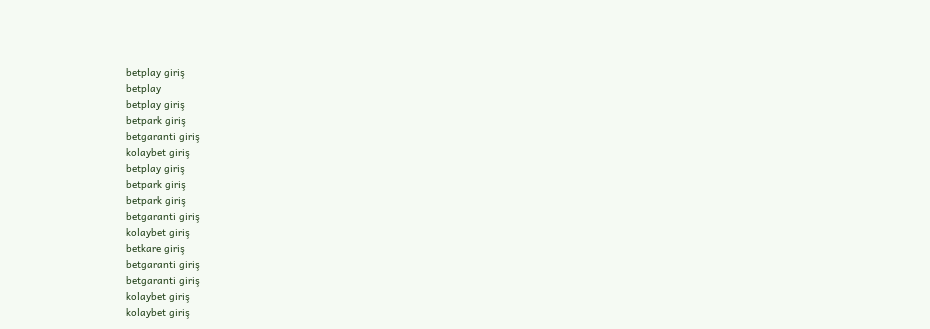betplay giriş
betplay
betplay giriş
betpark giriş
betgaranti giriş
kolaybet giriş
betplay giriş
betpark giriş
betpark giriş
betgaranti giriş
kolaybet giriş
betkare giriş
betgaranti giriş
betgaranti giriş
kolaybet giriş
kolaybet giriş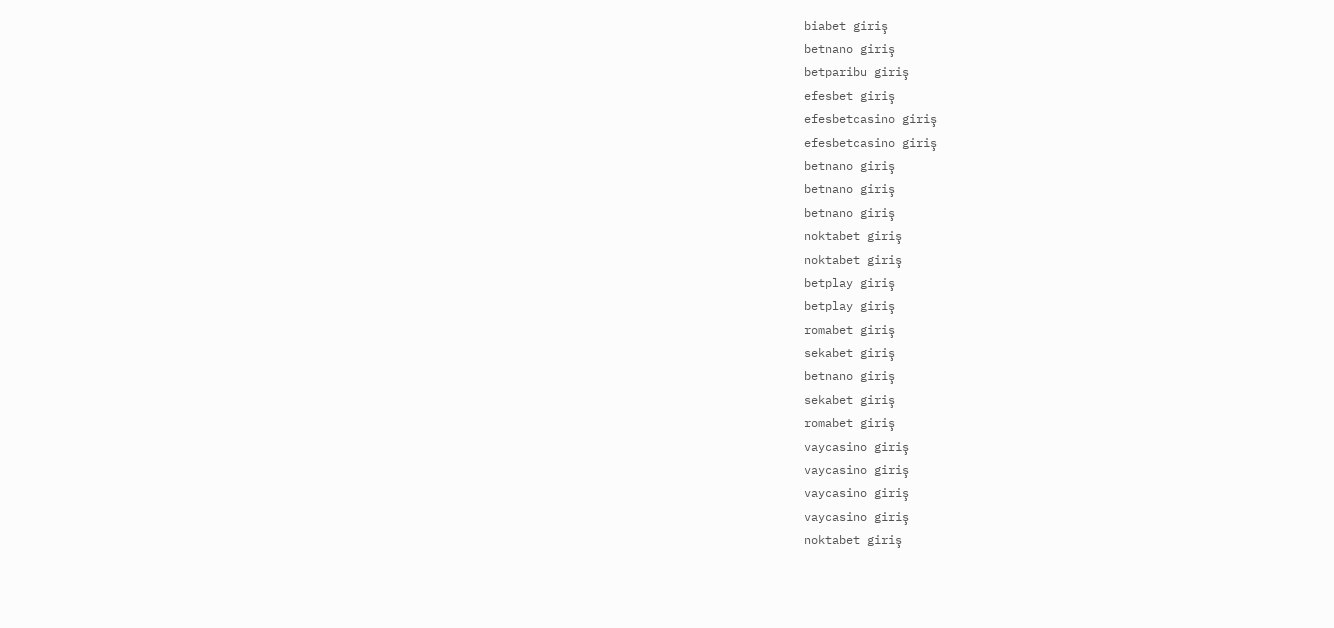biabet giriş
betnano giriş
betparibu giriş
efesbet giriş
efesbetcasino giriş
efesbetcasino giriş
betnano giriş
betnano giriş
betnano giriş
noktabet giriş
noktabet giriş
betplay giriş
betplay giriş
romabet giriş
sekabet giriş
betnano giriş
sekabet giriş
romabet giriş
vaycasino giriş
vaycasino giriş
vaycasino giriş
vaycasino giriş
noktabet giriş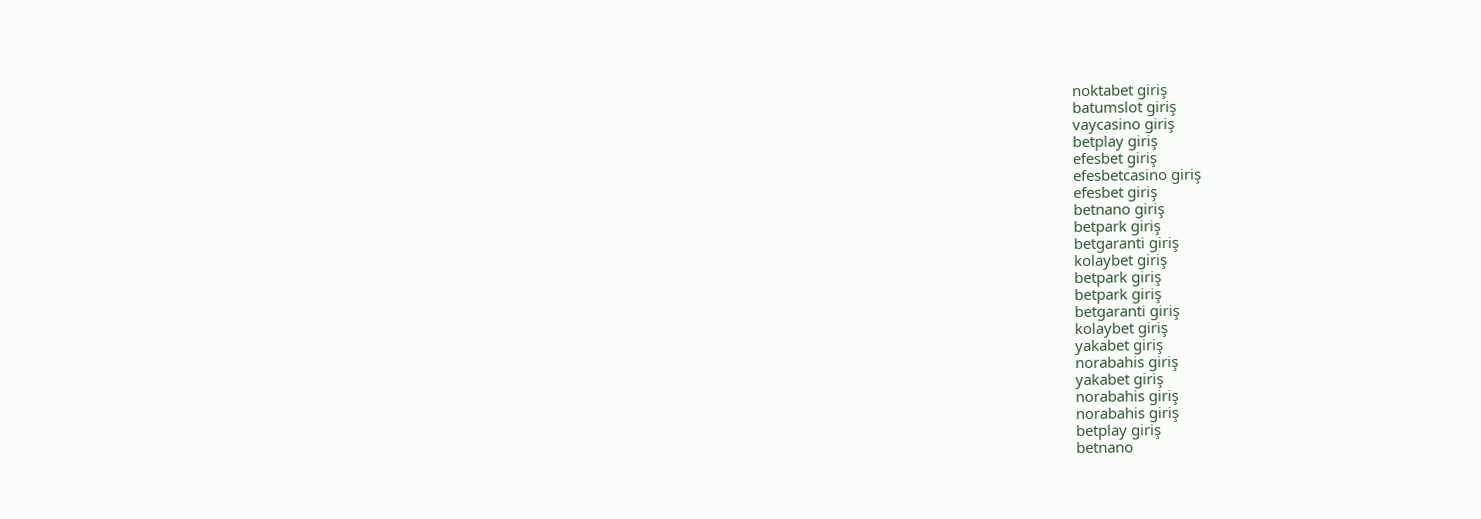noktabet giriş
batumslot giriş
vaycasino giriş
betplay giriş
efesbet giriş
efesbetcasino giriş
efesbet giriş
betnano giriş
betpark giriş
betgaranti giriş
kolaybet giriş
betpark giriş
betpark giriş
betgaranti giriş
kolaybet giriş
yakabet giriş
norabahis giriş
yakabet giriş
norabahis giriş
norabahis giriş
betplay giriş
betnano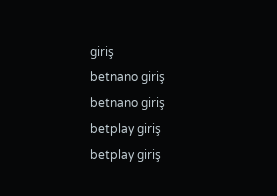giriş
betnano giriş
betnano giriş
betplay giriş
betplay giriş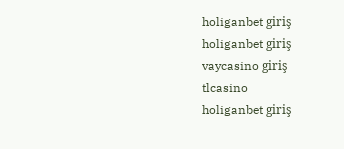holiganbet giriş
holiganbet giriş
vaycasino giriş
tlcasino
holiganbet giriş